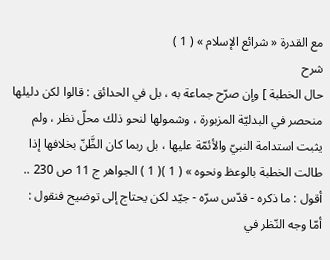مع القدرة « شرائع الإسلام » ( 1 )
شرح
حال الخطبة ] وإن صرّح جماعة به ، بل في الحدائق : قالوا لكن دليلها منحصر في البدليّة المزبورة ، وشمولها لنحو ذلك محلّ نظر ، ولم يثبت استدامة النبيّ والأئمّة عليها ، بل ربما كان الظَّنّ بخلافها إذا طالت الخطبة بالوعظ ونحوه » ( 1 )( 1 ) الجواهر ج 11 ص 230 ..
أقول : ما ذكره - قدّس سرّه - جيّد لكن يحتاج إلى توضيح فنقول :
أمّا وجه النّظر في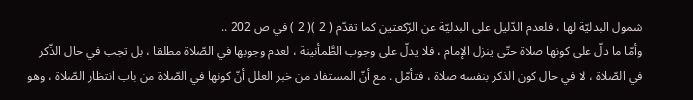شمول البدليّة لها ، فلعدم الدّليل على البدليّة عن الرّكعتين كما تقدّم ( 2 )( 2 ) في ص 202 ..
وأمّا ما دلّ على كونها صلاة حتّى ينزل الإمام ، فلا يدلّ على وجوب الطَّمأنينة ، لعدم وجوبها في الصّلاة مطلقا ، بل تجب في حال الذّكر في الصّلاة ، لا في حال كون الذكر بنفسه صلاة ، فتأمّل . مع أنّ المستفاد من خبر العلل أنّ كونها في الصّلاة من باب انتظار الصّلاة ، وهو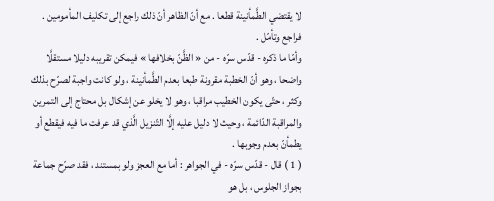لا يقتضي الطَّمأنينة قطعا . مع أنّ الظاهر أنّ ذلك راجع إلى تكليف المأمومين . فراجع وتأمّل .
وأمّا ما ذكره - قدّس سرّه - من « الظَّنّ بخلافها » فيمكن تقريبه دليلا مستقلَّا واضحا ، وهو أنّ الخطبة مقرونة طبعا بعدم الطَّمأنينة ، ولو كانت واجبة لصرّح بذلك وكثر ، حتّى يكون الخطيب مراقبا ، وهو لا يخلو عن إشكال بل محتاج إلى التمرين والمراقبة الدّائمة ، وحيث لا دليل عليه إلَّا التّنزيل الَّذي قد عرفت ما فيه فيقطع أو يطمأنّ بعدم وجوبها .
( 1 ) قال - قدّس سرّه - في الجواهر : أما مع العجز ولو بمستند ، فقد صرّح جماعة بجواز الجلوس ، بل هو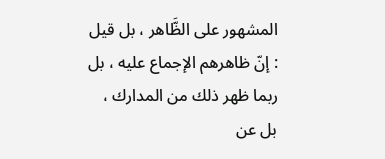المشهور على الظَّاهر ، بل قيل : إنّ ظاهرهم الإجماع عليه ، بل ربما ظهر ذلك من المدارك ، بل عن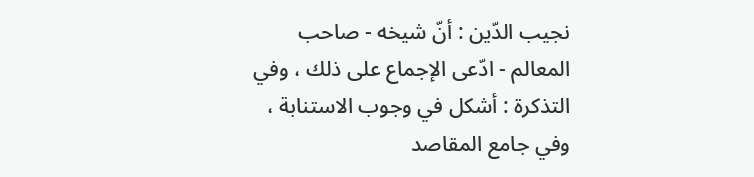نجيب الدّين : أنّ شيخه - صاحب المعالم - ادّعى الإجماع على ذلك ، وفي التذكرة : أشكل في وجوب الاستنابة ، وفي جامع المقاصد